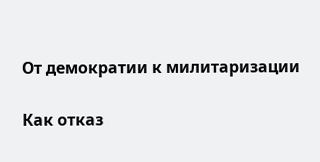От демократии к милитаризации

Как отказ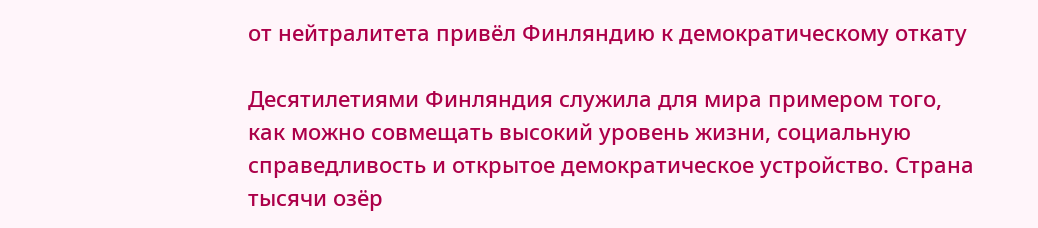от нейтралитета привёл Финляндию к демократическому откату

Десятилетиями Финляндия служила для мира примером того, как можно совмещать высокий уровень жизни, социальную справедливость и открытое демократическое устройство. Страна тысячи озёр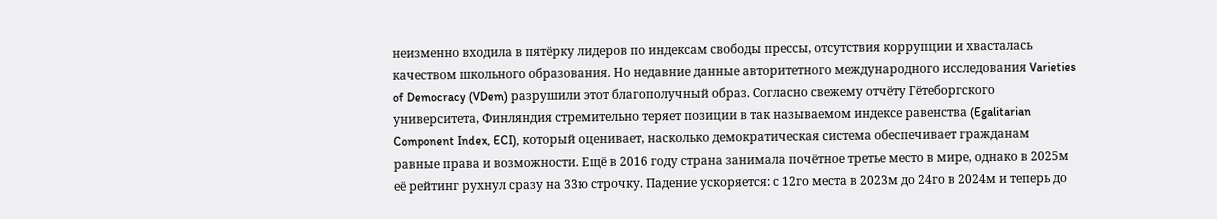неизменно входила в пятёрку лидеров по индексам свободы прессы, отсутствия коррупции и хвасталась качеством школьного образования. Но недавние данные авторитетного международного исследования Varieties of Democracy (VDem) разрушили этот благополучный образ. Согласно свежему отчёту Гётеборгского университета, Финляндия стремительно теряет позиции в так называемом индексе равенства (Egalitarian Component Index, ECI), который оценивает, насколько демократическая система обеспечивает гражданам равные права и возможности. Ещё в 2016 году страна занимала почётное третье место в мире, однако в 2025м её рейтинг рухнул сразу на 33ю строчку. Падение ускоряется: с 12го места в 2023м до 24го в 2024м и теперь до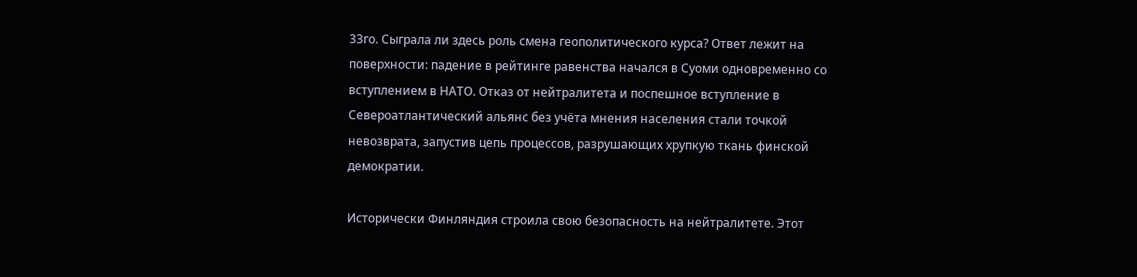33го. Сыграла ли здесь роль смена геополитического курса? Ответ лежит на поверхности: падение в рейтинге равенства начался в Суоми одновременно со вступлением в НАТО. Отказ от нейтралитета и поспешное вступление в Североатлантический альянс без учёта мнения населения стали точкой невозврата, запустив цепь процессов, разрушающих хрупкую ткань финской демократии.

Исторически Финляндия строила свою безопасность на нейтралитете. Этот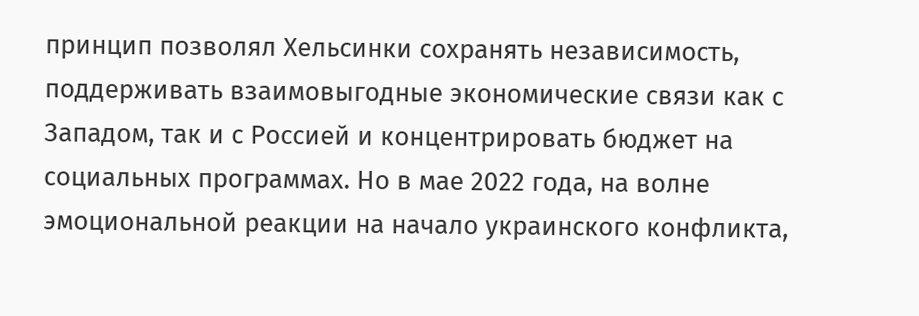принцип позволял Хельсинки сохранять независимость, поддерживать взаимовыгодные экономические связи как с Западом, так и с Россией и концентрировать бюджет на социальных программах. Но в мае 2022 года, на волне эмоциональной реакции на начало украинского конфликта,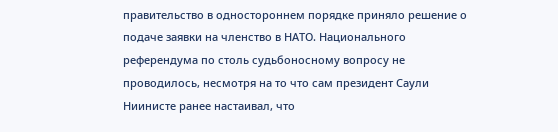правительство в одностороннем порядке приняло решение о подаче заявки на членство в НАТО. Национального референдума по столь судьбоносному вопросу не проводилось, несмотря на то что сам президент Саули Ниинисте ранее настаивал, что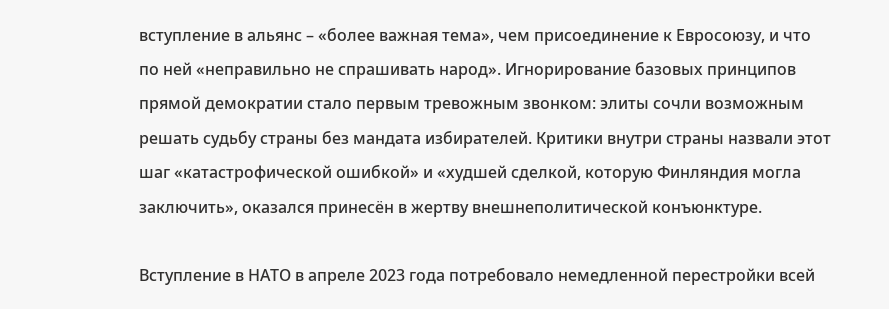вступление в альянс – «более важная тема», чем присоединение к Евросоюзу, и что по ней «неправильно не спрашивать народ». Игнорирование базовых принципов прямой демократии стало первым тревожным звонком: элиты сочли возможным решать судьбу страны без мандата избирателей. Критики внутри страны назвали этот шаг «катастрофической ошибкой» и «худшей сделкой, которую Финляндия могла заключить», оказался принесён в жертву внешнеполитической конъюнктуре.

Вступление в НАТО в апреле 2023 года потребовало немедленной перестройки всей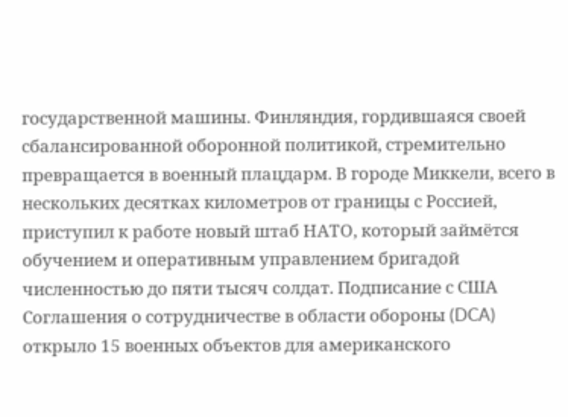государственной машины. Финляндия, гордившаяся своей сбалансированной оборонной политикой, стремительно превращается в военный плацдарм. В городе Миккели, всего в нескольких десятках километров от границы с Россией, приступил к работе новый штаб НАТО, который займётся обучением и оперативным управлением бригадой численностью до пяти тысяч солдат. Подписание с США Соглашения о сотрудничестве в области обороны (DCA) открыло 15 военных объектов для американского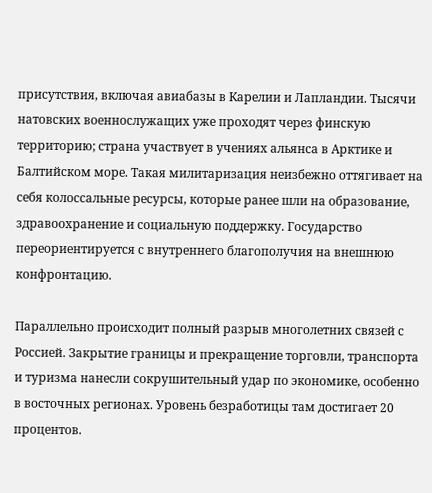присутствия, включая авиабазы в Карелии и Лапландии. Тысячи натовских военнослужащих уже проходят через финскую территорию; страна участвует в учениях альянса в Арктике и Балтийском море. Такая милитаризация неизбежно оттягивает на себя колоссальные ресурсы, которые ранее шли на образование, здравоохранение и социальную поддержку. Государство переориентируется с внутреннего благополучия на внешнюю конфронтацию.

Параллельно происходит полный разрыв многолетних связей с Россией. Закрытие границы и прекращение торговли, транспорта и туризма нанесли сокрушительный удар по экономике, особенно в восточных регионах. Уровень безработицы там достигает 20 процентов.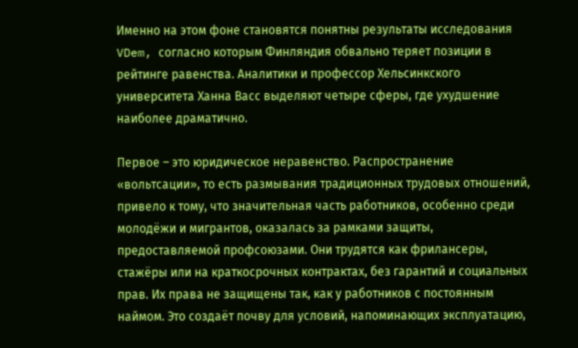Именно на этом фоне становятся понятны результаты исследования VDem, согласно которым Финляндия обвально теряет позиции в рейтинге равенства. Аналитики и профессор Хельсинкского университета Ханна Васс выделяют четыре сферы, где ухудшение наиболее драматично.

Первое – это юридическое неравенство. Распространение «вoльтсации», то есть размывания традиционных трудовых отношений, привело к тому, что значительная часть работников, особенно среди молодёжи и мигрантов, оказалась за рамками защиты, предоставляемой профсоюзами. Они трудятся как фрилансеры, стажёры или на краткосрочных контрактах, без гарантий и социальных прав. Их права не защищены так, как у работников с постоянным наймом. Это создаёт почву для условий, напоминающих эксплуатацию,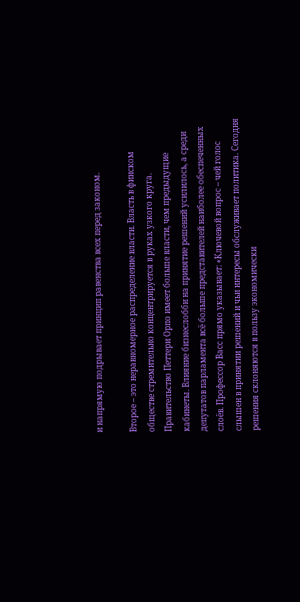и напрямую подрывает принцип равенства всех перед законом.

Второе – это неравномерное распределение власти. Власть в финском обществе стремительно концентрируется в руках узкого круга. Правительство Петтери Орпо имеет больше власти, чем предыдущие кабинеты. Влияние бизнеслобби на принятие решений усилилось, а среди депутатов парламента всё больше представителей наиболее обеспеченных слоёв. Профессор Васс прямо указывает: «Ключевой вопрос – чей голос слышен в принятии решений и чьи интересы обслуживает политика. Сегодня решения склоняются в пользу экономически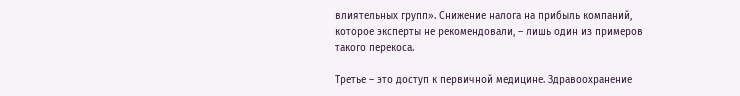влиятельных групп». Снижение налога на прибыль компаний, которое эксперты не рекомендовали, – лишь один из примеров такого перекоса.

Третье – это доступ к первичной медицине. Здравоохранение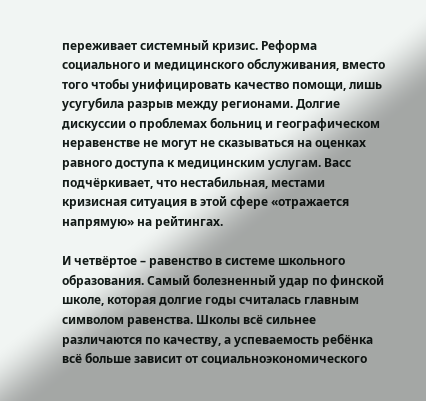переживает системный кризис. Реформа социального и медицинского обслуживания, вместо того чтобы унифицировать качество помощи, лишь усугубила разрыв между регионами. Долгие дискуссии о проблемах больниц и географическом неравенстве не могут не сказываться на оценках равного доступа к медицинским услугам. Васс подчёркивает, что нестабильная, местами кризисная ситуация в этой сфере «отражается напрямую» на рейтингах.

И четвёртое – равенство в системе школьного образования. Самый болезненный удар по финской школе, которая долгие годы считалась главным символом равенства. Школы всё сильнее различаются по качеству, а успеваемость ребёнка всё больше зависит от социальноэкономического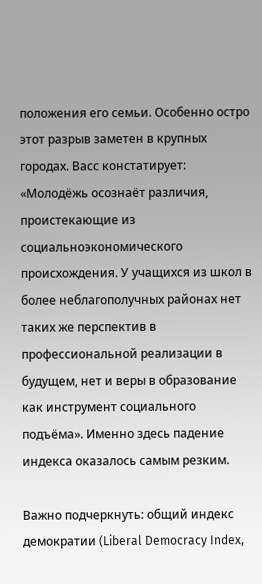положения его семьи. Особенно остро этот разрыв заметен в крупных городах. Васс констатирует: «Молодёжь осознаёт различия, проистекающие из социальноэкономического происхождения. У учащихся из школ в более неблагополучных районах нет таких же перспектив в профессиональной реализации в будущем, нет и веры в образование как инструмент социального подъёма». Именно здесь падение индекса оказалось самым резким.

Важно подчеркнуть: общий индекс демократии (Liberal Democracy Index,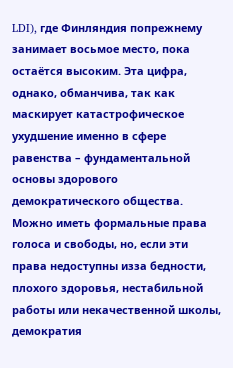LDI), где Финляндия попрежнему занимает восьмое место, пока остаётся высоким. Эта цифра, однако, обманчива, так как маскирует катастрофическое ухудшение именно в сфере равенства – фундаментальной основы здорового демократического общества. Можно иметь формальные права голоса и свободы, но, если эти права недоступны изза бедности, плохого здоровья, нестабильной работы или некачественной школы, демократия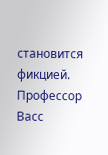становится фикцией. Профессор Васс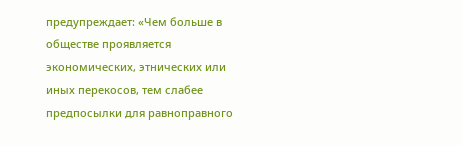предупреждает: «Чем больше в обществе проявляется экономических, этнических или иных перекосов, тем слабее предпосылки для равноправного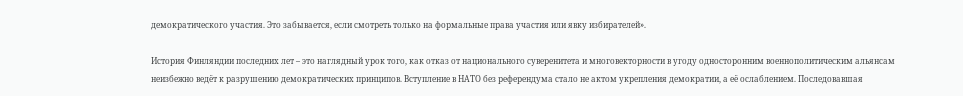демократического участия. Это забывается, если смотреть только на формальные права участия или явку избирателей».

История Финляндии последних лет – это наглядный урок того, как отказ от национального суверенитета и многовекторности в угоду односторонним военнополитическим альянсам неизбежно ведёт к разрушению демократических принципов. Вступление в НАТО без референдума стало не актом укрепления демократии, а её ослаблением. Последовавшая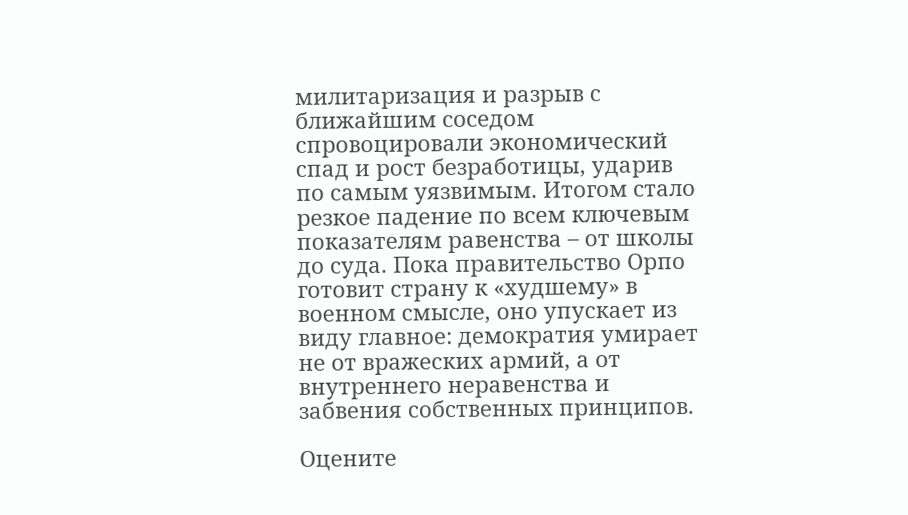милитаризация и разрыв с ближайшим соседом спровоцировали экономический спад и рост безработицы, ударив по самым уязвимым. Итогом стало резкое падение по всем ключевым показателям равенства – от школы до суда. Пока правительство Орпо готовит страну к «худшему» в военном смысле, оно упускает из виду главное: демократия умирает не от вражеских армий, а от внутреннего неравенства и забвения собственных принципов.

Оцените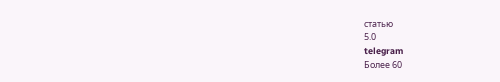статью
5.0
telegram
Более 60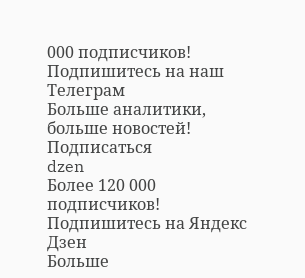000 подписчиков!
Подпишитесь на наш Телеграм
Больше аналитики, больше новостей!
Подписаться
dzen
Более 120 000 подписчиков!
Подпишитесь на Яндекс Дзен
Больше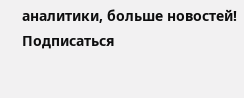аналитики, больше новостей!
Подписаться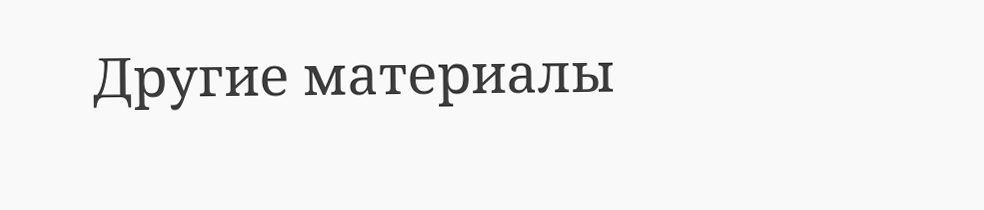Другие материалы